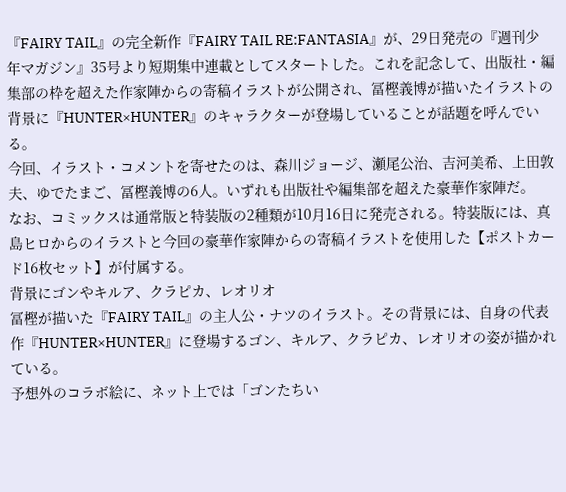『FAIRY TAIL』の完全新作『FAIRY TAIL RE:FANTASIA』が、29日発売の『週刊少年マガジン』35号より短期集中連載としてスタートした。これを記念して、出版社・編集部の枠を超えた作家陣からの寄稿イラストが公開され、冨樫義博が描いたイラストの背景に『HUNTER×HUNTER』のキャラクターが登場していることが話題を呼んでいる。
今回、イラスト・コメントを寄せたのは、森川ジョージ、瀬尾公治、吉河美希、上田敦夫、ゆでたまご、冨樫義博の6人。いずれも出版社や編集部を超えた豪華作家陣だ。
なお、コミックスは通常版と特装版の2種類が10月16日に発売される。特装版には、真島ヒロからのイラストと今回の豪華作家陣からの寄稿イラストを使用した【ポストカード16枚セット】が付属する。
背景にゴンやキルア、クラピカ、レオリオ
冨樫が描いた『FAIRY TAIL』の主人公・ナツのイラスト。その背景には、自身の代表作『HUNTER×HUNTER』に登場するゴン、キルア、クラピカ、レオリオの姿が描かれている。
予想外のコラボ絵に、ネット上では「ゴンたちい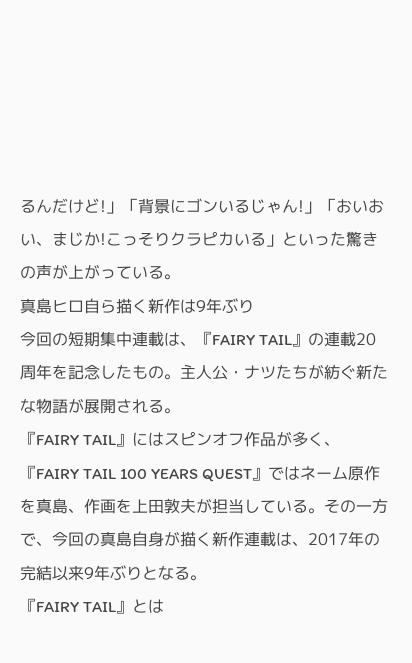るんだけど!」「背景にゴンいるじゃん!」「おいおい、まじか!こっそりクラピカいる」といった驚きの声が上がっている。
真島ヒロ自ら描く新作は9年ぶり
今回の短期集中連載は、『FAIRY TAIL』の連載20周年を記念したもの。主人公・ナツたちが紡ぐ新たな物語が展開される。
『FAIRY TAIL』にはスピンオフ作品が多く、『FAIRY TAIL 100 YEARS QUEST』ではネーム原作を真島、作画を上田敦夫が担当している。その一方で、今回の真島自身が描く新作連載は、2017年の完結以来9年ぶりとなる。
『FAIRY TAIL』とは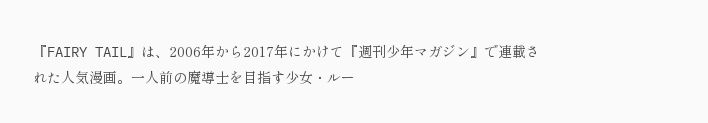『FAIRY TAIL』は、2006年から2017年にかけて『週刊少年マガジン』で連載された人気漫画。一人前の魔導士を目指す少女・ルー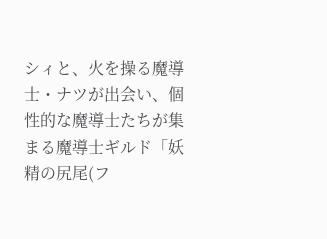シィと、火を操る魔導士・ナツが出会い、個性的な魔導士たちが集まる魔導士ギルド「妖精の尻尾(フ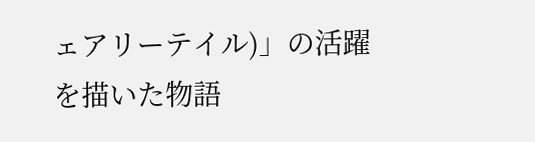ェアリーテイル)」の活躍を描いた物語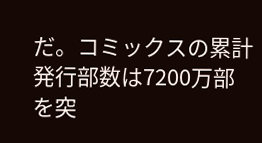だ。コミックスの累計発行部数は7200万部を突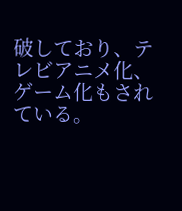破しており、テレビアニメ化、ゲーム化もされている。